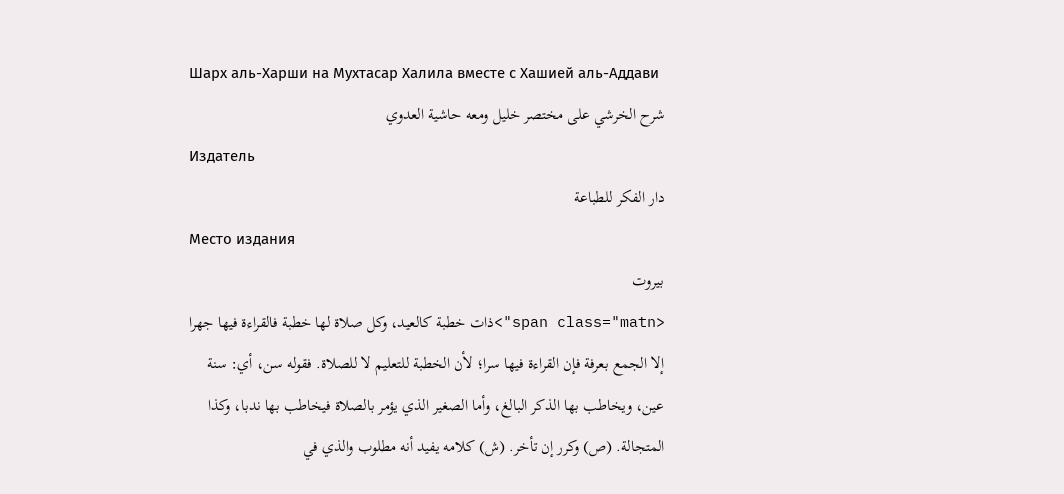Шарх аль-Харши на Мухтасар Халила вместе с Хашией аль-Аддави
شرح الخرشي على مختصر خليل ومعه حاشية العدوي
Издатель
دار الفكر للطباعة
Место издания
بيروت
<span class="matn">ذات خطبة كالعيد، وكل صلاة لها خطبة فالقراءة فيها جهرا إلا الجمع بعرفة فإن القراءة فيها سرا؛ لأن الخطبة للتعليم لا للصلاة. فقوله سن، أي: سنة عين، ويخاطب بها الذكر البالغ، وأما الصغير الذي يؤمر بالصلاة فيخاطب بها ندبا، وكذا المتجالة. (ص) وكرر إن تأخر. (ش) كلامه يفيد أنه مطلوب والذي في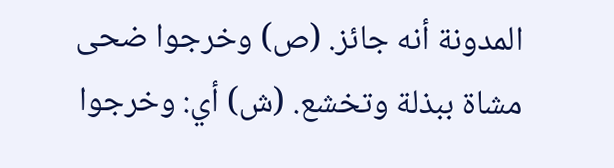المدونة أنه جائز. (ص) وخرجوا ضحى مشاة ببذلة وتخشع. (ش) أي: وخرجوا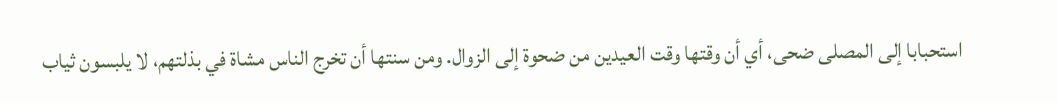استحبابا إلى المصلى ضحى، أي أن وقتها وقت العيدين من ضحوة إلى الزوال. ومن سنتها أن تخرج الناس مشاة في بذلتهم، لا يلبسون ثياب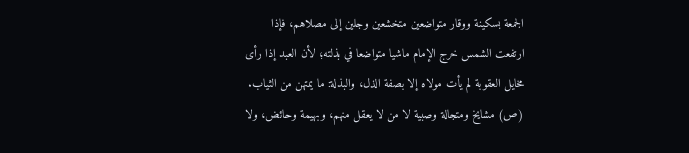الجمعة بسكينة ووقار متواضعين متخشعين وجلين إلى مصلاهم، فإذا ارتفعت الشمس خرج الإمام ماشيا متواضعا في بذلته؛ لأن العبد إذا رأى مخايل العقوبة لم يأت مولاه إلا بصفة الذل، والبذلة: ما يمتهن من الثياب.
(ص) مشايخ ومتجالة وصبية لا من لا يعقل منهم، وبهيمة وحائض، ولا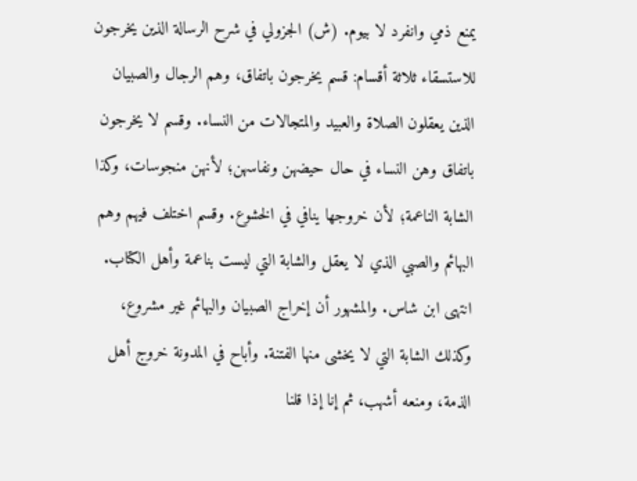يمنع ذمي وانفرد لا بيوم. (ش) الجزولي في شرح الرسالة الذين يخرجون للاستسقاء ثلاثة أقسام: قسم يخرجون باتفاق، وهم الرجال والصبيان الذين يعقلون الصلاة والعبيد والمتجالات من النساء. وقسم لا يخرجون باتفاق وهن النساء في حال حيضهن ونفاسهن؛ لأنهن منجوسات، وكذا الشابة الناعمة؛ لأن خروجها ينافي في الخشوع. وقسم اختلف فيهم وهم البهائم والصبي الذي لا يعقل والشابة التي ليست بناعمة وأهل الكتاب. انتهى ابن شاس. والمشهور أن إخراج الصبيان والبهائم غير مشروع، وكذلك الشابة التي لا يخشى منها الفتنة. وأباح في المدونة خروج أهل الذمة، ومنعه أشهب، ثم إنا إذا قلنا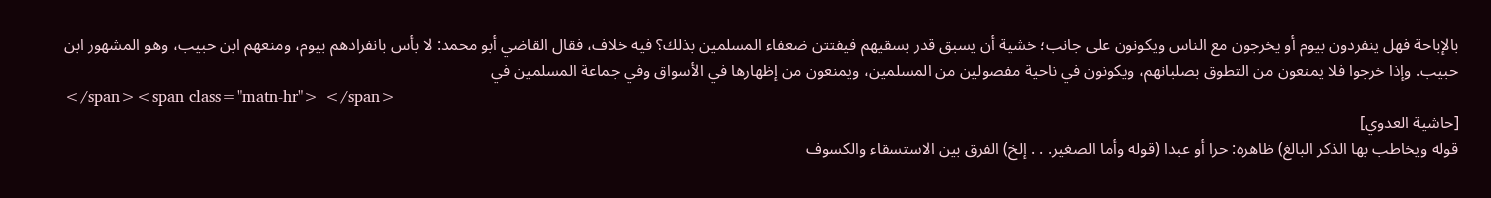بالإباحة فهل ينفردون بيوم أو يخرجون مع الناس ويكونون على جانب؛ خشية أن يسبق قدر بسقيهم فيفتتن ضعفاء المسلمين بذلك؟ فيه خلاف، فقال القاضي أبو محمد: لا بأس بانفرادهم بيوم، ومنعهم ابن حبيب، وهو المشهور ابن حبيب. وإذا خرجوا فلا يمنعون من التطوق بصلبانهم، ويكونون في ناحية مفصولين من المسلمين، ويمنعون من إظهارها في الأسواق وفي جماعة المسلمين في
</span><span class="matn-hr"> </span>
[حاشية العدوي]
قوله ويخاطب بها الذكر البالغ) ظاهره: حرا أو عبدا (قوله وأما الصغير. . . إلخ) الفرق بين الاستسقاء والكسوف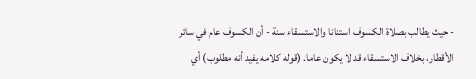- حيث يطالب بصلاة الكسوف استنانا والاستسقاء سنة - أن الكسوف عام في سائر الأقطار، بخلاف الاستسقاء قد لا يكون عاما. (قوله كلامه يفيد أنه مطلوب) أي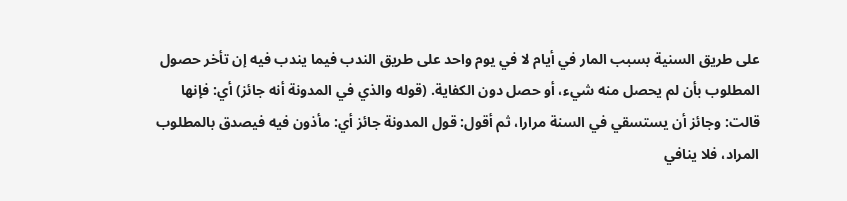على طريق السنية بسبب المار في أيام لا في يوم واحد على طريق الندب فيما يندب فيه إن تأخر حصول المطلوب بأن لم يحصل منه شيء، أو حصل دون الكفاية. (قوله والذي في المدونة أنه جائز) أي: فإنها قالت: وجائز أن يستسقي في السنة مرارا، ثم أقول: قول المدونة جائز أي: مأذون فيه فيصدق بالمطلوب المراد، فلا ينافي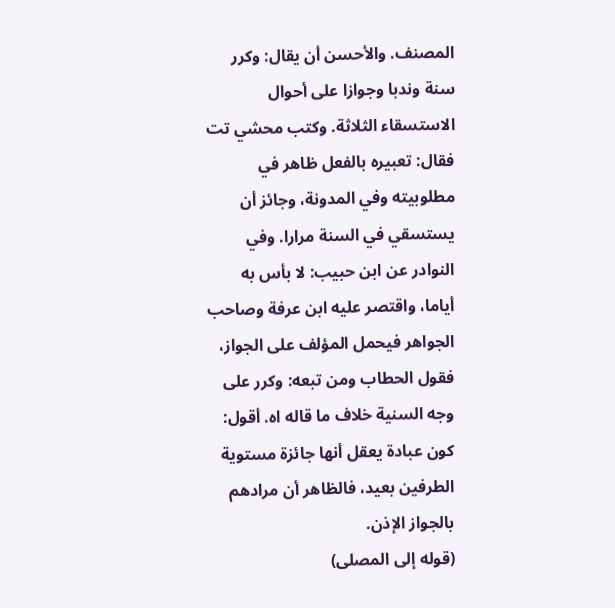المصنف. والأحسن أن يقال: وكرر سنة وندبا وجوازا على أحوال الاستسقاء الثلاثة. وكتب محشي تت فقال: تعبيره بالفعل ظاهر في مطلوبيته وفي المدونة، وجائز أن يستسقي في السنة مرارا. وفي النوادر عن ابن حبيب: لا بأس به أياما، واقتصر عليه ابن عرفة وصاحب الجواهر فيحمل المؤلف على الجواز، فقول الحطاب ومن تبعه: وكرر على وجه السنية خلاف ما قاله اه. أقول: كون عبادة يعقل أنها جائزة مستوية الطرفين بعيد، فالظاهر أن مرادهم بالجواز الإذن.
(قوله إلى المصلى)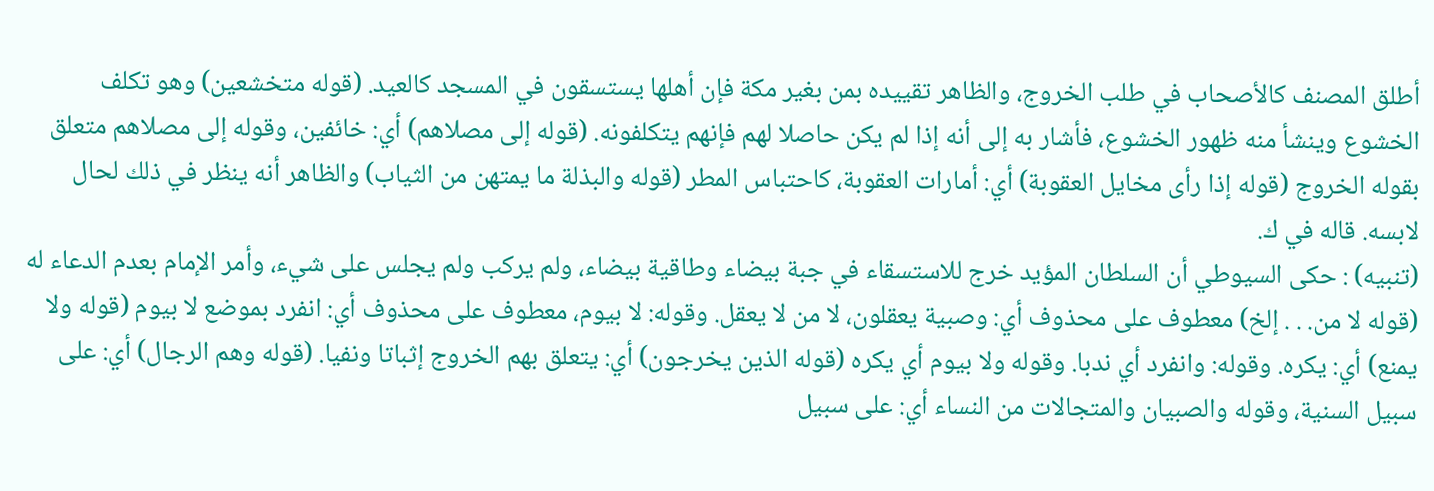أطلق المصنف كالأصحاب في طلب الخروج، والظاهر تقييده بمن بغير مكة فإن أهلها يستسقون في المسجد كالعيد. (قوله متخشعين) وهو تكلف الخشوع وينشأ منه ظهور الخشوع، فأشار به إلى أنه إذا لم يكن حاصلا لهم فإنهم يتكلفونه. (قوله إلى مصلاهم) أي: خائفين، وقوله إلى مصلاهم متعلق بقوله الخروج (قوله إذا رأى مخايل العقوبة) أي: أمارات العقوبة، كاحتباس المطر (قوله والبذلة ما يمتهن من الثياب) والظاهر أنه ينظر في ذلك لحال لابسه. قاله في ك.
(تنبيه) : حكى السيوطي أن السلطان المؤيد خرج للاستسقاء في جبة بيضاء وطاقية بيضاء، ولم يركب ولم يجلس على شيء، وأمر الإمام بعدم الدعاء له (قوله لا من. . . إلخ) معطوف على محذوف أي: وصبية يعقلون، لا من لا يعقل. وقوله: لا بيوم، معطوف على محذوف أي: انفرد بموضع لا بيوم (قوله ولا يمنع) أي: يكره. وقوله: وانفرد أي ندبا. وقوله ولا بيوم أي يكره (قوله الذين يخرجون) أي: يتعلق بهم الخروج إثباتا ونفيا. (قوله وهم الرجال) أي: على سبيل السنية، وقوله والصبيان والمتجالات من النساء أي: على سبيل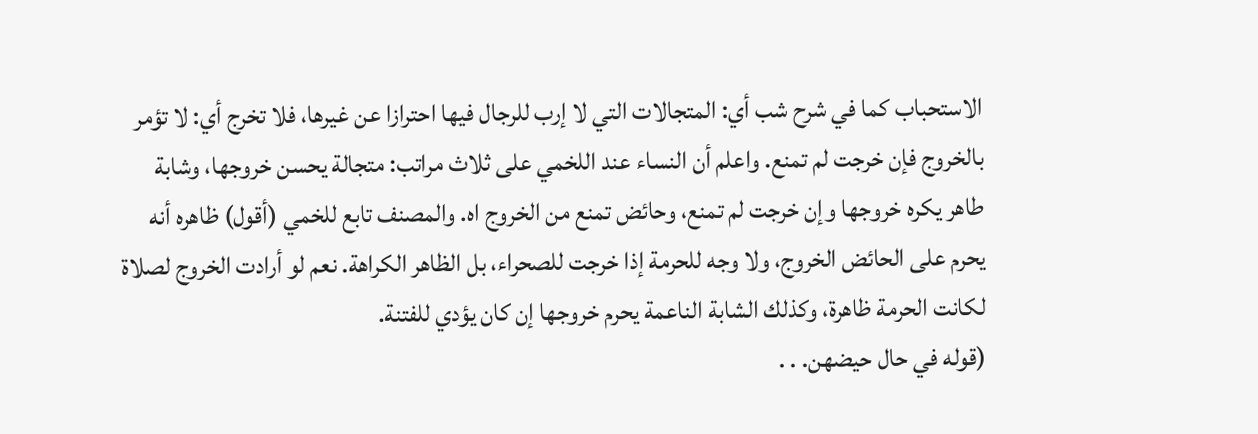الاستحباب كما في شرح شب أي: المتجالات التي لا إرب للرجال فيها احترازا عن غيرها، فلا تخرج أي: لا تؤمر بالخروج فإن خرجت لم تمنع. واعلم أن النساء عند اللخمي على ثلاث مراتب: متجالة يحسن خروجها، وشابة طاهر يكره خروجها وإن خرجت لم تمنع، وحائض تمنع من الخروج اه. والمصنف تابع للخمي (أقول) ظاهره أنه يحرم على الحائض الخروج، ولا وجه للحرمة إذا خرجت للصحراء، بل الظاهر الكراهة. نعم لو أرادت الخروج لصلاة لكانت الحرمة ظاهرة، وكذلك الشابة الناعمة يحرم خروجها إن كان يؤدي للفتنة.
(قوله في حال حيضهن. . .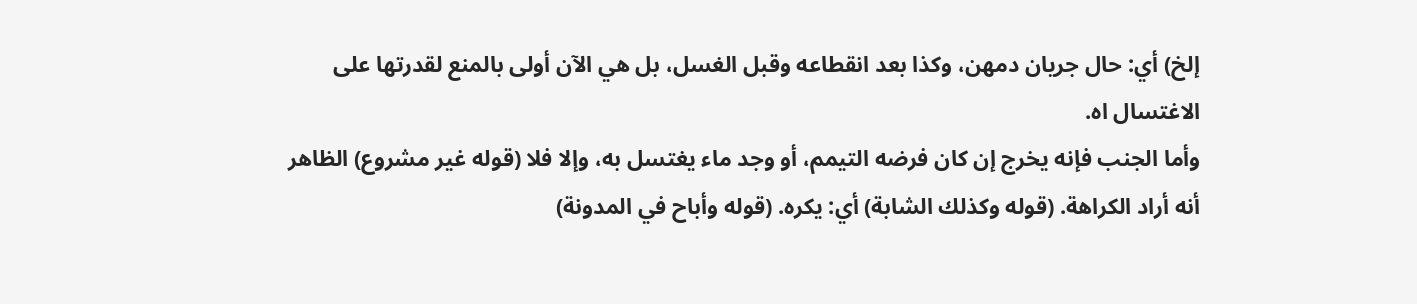إلخ) أي: حال جريان دمهن، وكذا بعد انقطاعه وقبل الغسل، بل هي الآن أولى بالمنع لقدرتها على الاغتسال اه.
وأما الجنب فإنه يخرج إن كان فرضه التيمم، أو وجد ماء يغتسل به، وإلا فلا (قوله غير مشروع) الظاهر أنه أراد الكراهة. (قوله وكذلك الشابة) أي: يكره. (قوله وأباح في المدونة)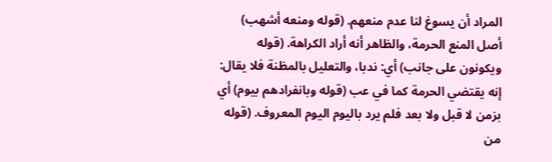المراد أن يسوغ لنا عدم منعهم. (قوله ومنعه أشهب) أصل المنع الحرمة، والظاهر أنه أراد الكراهة. (قوله ويكونون على جانب) أي: ندبا، والتعليل بالمظنة فلا يقال: إنه يقتضي الحرمة كما في عب (قوله وبانفرادهم بيوم) أي بزمن لا قبل ولا بعد فلم يرد باليوم اليوم المعروف. (قوله من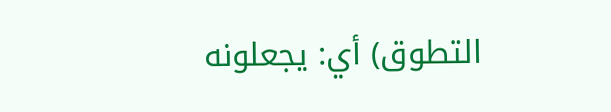التطوق) أي: يجعلونه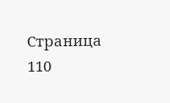Страница 110